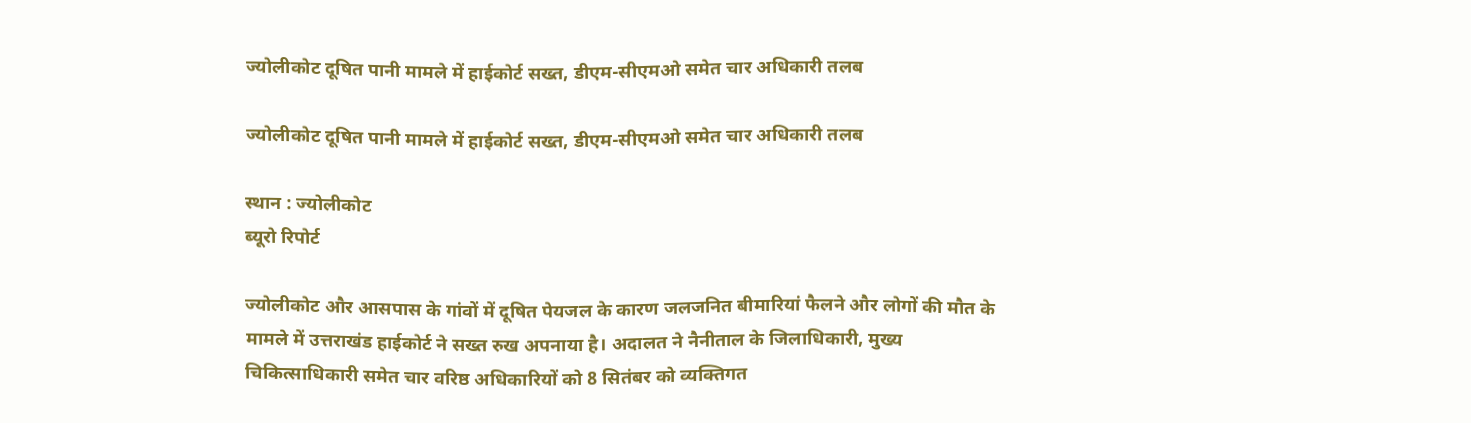ज्योलीकोट दूषित पानी मामले में हाईकोर्ट सख्त, डीएम-सीएमओ समेत चार अधिकारी तलब

ज्योलीकोट दूषित पानी मामले में हाईकोर्ट सख्त, डीएम-सीएमओ समेत चार अधिकारी तलब

स्थान : ज्योलीकोट
ब्यूरो रिपोर्ट

ज्योलीकोट और आसपास के गांवों में दूषित पेयजल के कारण जलजनित बीमारियां फैलने और लोगों की मौत के मामले में उत्तराखंड हाईकोर्ट ने सख्त रुख अपनाया है। अदालत ने नैनीताल के जिलाधिकारी, मुख्य चिकित्साधिकारी समेत चार वरिष्ठ अधिकारियों को 8 सितंबर को व्यक्तिगत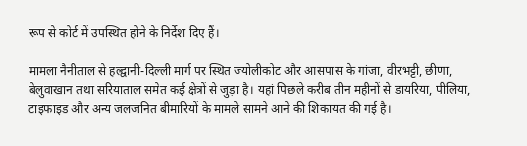रूप से कोर्ट में उपस्थित होने के निर्देश दिए हैं।

मामला नैनीताल से हल्द्वानी-दिल्ली मार्ग पर स्थित ज्योलीकोट और आसपास के गांजा, वीरभट्टी, छीणा, बेलुवाखान तथा सरियाताल समेत कई क्षेत्रों से जुड़ा है। यहां पिछले करीब तीन महीनों से डायरिया, पीलिया, टाइफाइड और अन्य जलजनित बीमारियों के मामले सामने आने की शिकायत की गई है।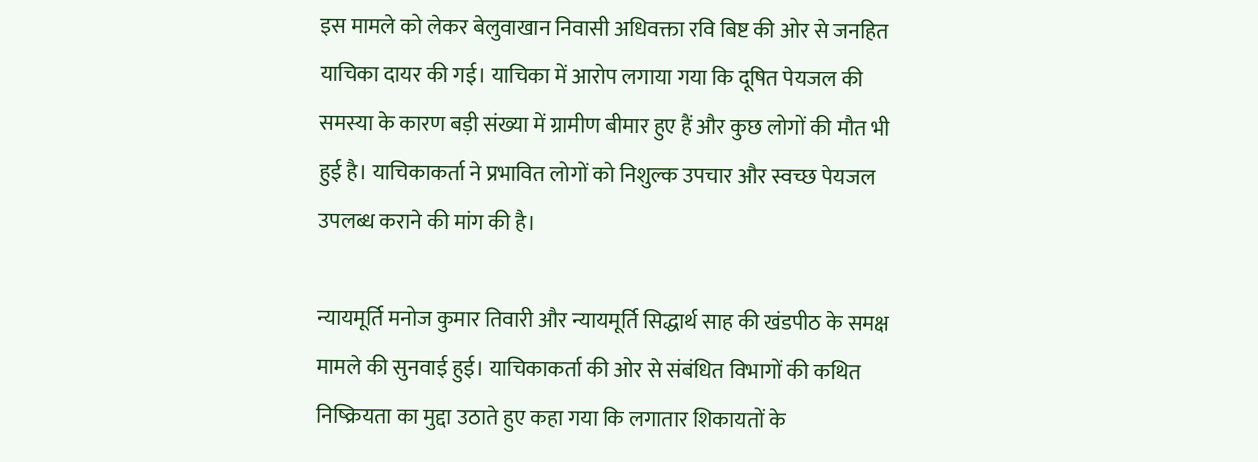इस मामले को लेकर बेलुवाखान निवासी अधिवक्ता रवि बिष्ट की ओर से जनहित याचिका दायर की गई। याचिका में आरोप लगाया गया कि दूषित पेयजल की समस्या के कारण बड़ी संख्या में ग्रामीण बीमार हुए हैं और कुछ लोगों की मौत भी हुई है। याचिकाकर्ता ने प्रभावित लोगों को निशुल्क उपचार और स्वच्छ पेयजल उपलब्ध कराने की मांग की है।

न्यायमूर्ति मनोज कुमार तिवारी और न्यायमूर्ति सिद्धार्थ साह की खंडपीठ के समक्ष मामले की सुनवाई हुई। याचिकाकर्ता की ओर से संबंधित विभागों की कथित निष्क्रियता का मुद्दा उठाते हुए कहा गया कि लगातार शिकायतों के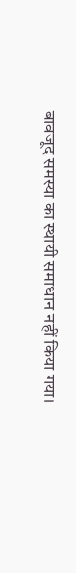बावजूद समस्या का स्थायी समाधान नहीं किया गया।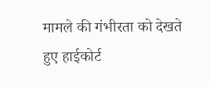मामले की गंभीरता को देखते हुए हाईकोर्ट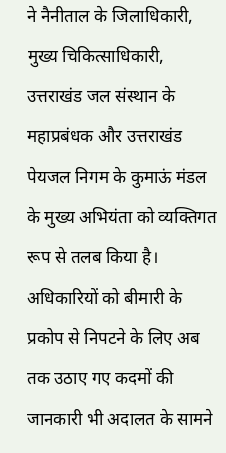ने नैनीताल के जिलाधिकारी, मुख्य चिकित्साधिकारी, उत्तराखंड जल संस्थान के महाप्रबंधक और उत्तराखंड पेयजल निगम के कुमाऊं मंडल के मुख्य अभियंता को व्यक्तिगत रूप से तलब किया है। अधिकारियों को बीमारी के प्रकोप से निपटने के लिए अब तक उठाए गए कदमों की जानकारी भी अदालत के सामने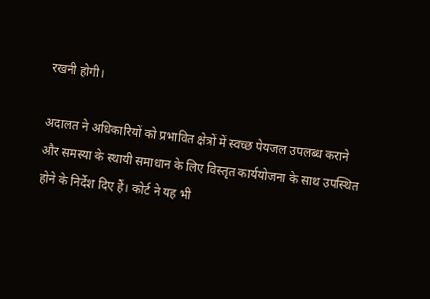रखनी होगी।

अदालत ने अधिकारियों को प्रभावित क्षेत्रों में स्वच्छ पेयजल उपलब्ध कराने और समस्या के स्थायी समाधान के लिए विस्तृत कार्ययोजना के साथ उपस्थित होने के निर्देश दिए हैं। कोर्ट ने यह भी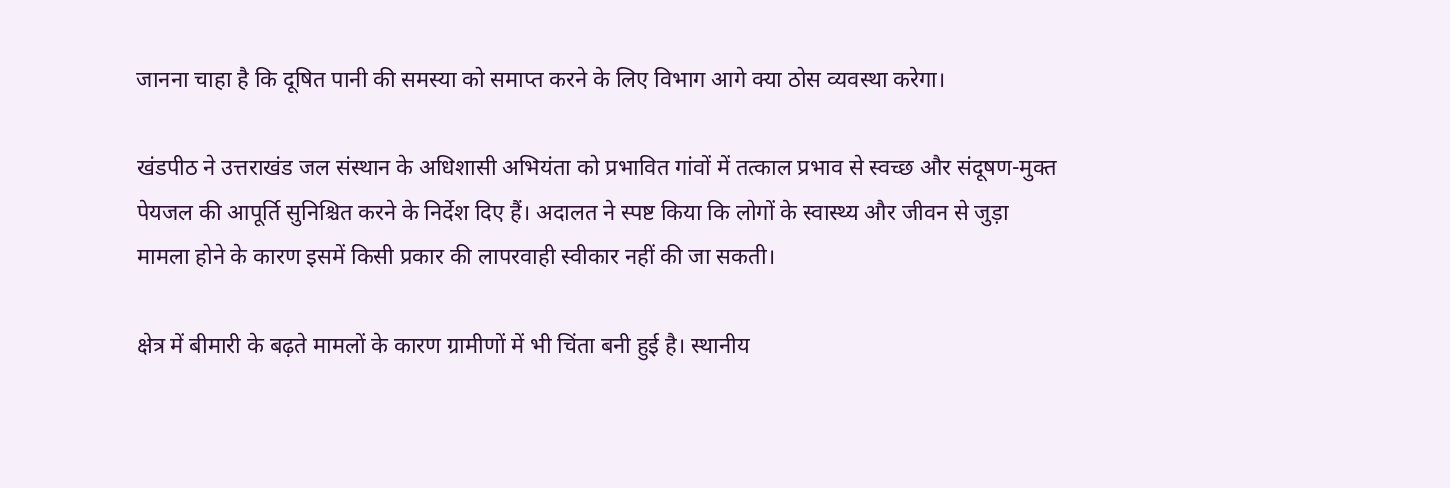जानना चाहा है कि दूषित पानी की समस्या को समाप्त करने के लिए विभाग आगे क्या ठोस व्यवस्था करेगा।

खंडपीठ ने उत्तराखंड जल संस्थान के अधिशासी अभियंता को प्रभावित गांवों में तत्काल प्रभाव से स्वच्छ और संदूषण-मुक्त पेयजल की आपूर्ति सुनिश्चित करने के निर्देश दिए हैं। अदालत ने स्पष्ट किया कि लोगों के स्वास्थ्य और जीवन से जुड़ा मामला होने के कारण इसमें किसी प्रकार की लापरवाही स्वीकार नहीं की जा सकती।

क्षेत्र में बीमारी के बढ़ते मामलों के कारण ग्रामीणों में भी चिंता बनी हुई है। स्थानीय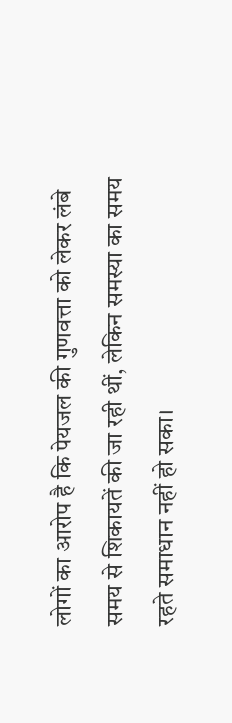लोगों का आरोप है कि पेयजल की गुणवत्ता को लेकर लंबे समय से शिकायतें की जा रही थीं, लेकिन समस्या का समय रहते समाधान नहीं हो सका।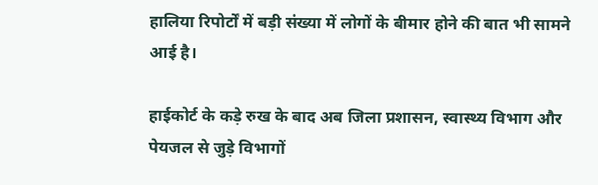हालिया रिपोर्टों में बड़ी संख्या में लोगों के बीमार होने की बात भी सामने आई है।

हाईकोर्ट के कड़े रुख के बाद अब जिला प्रशासन, स्वास्थ्य विभाग और पेयजल से जुड़े विभागों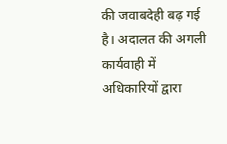की जवाबदेही बढ़ गई है। अदालत की अगली कार्यवाही में अधिकारियों द्वारा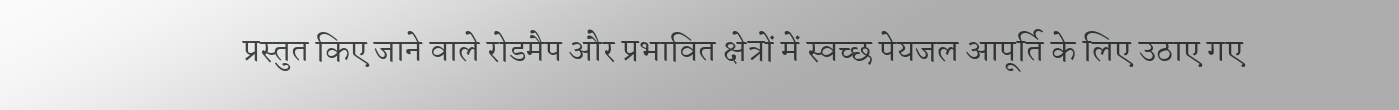प्रस्तुत किए जाने वाले रोडमैप और प्रभावित क्षेत्रों में स्वच्छ पेयजल आपूर्ति के लिए उठाए गए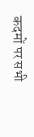कदमों पर सभी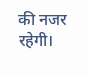की नजर रहेगी।